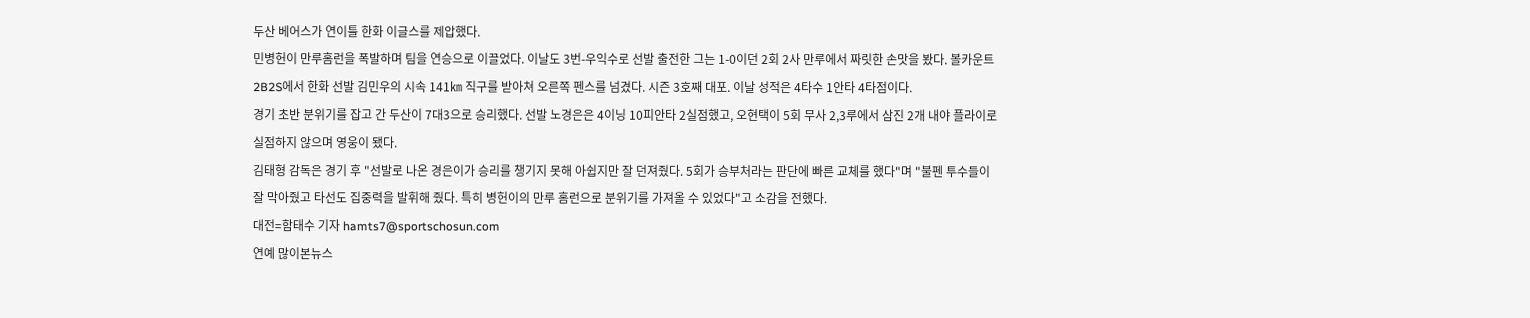두산 베어스가 연이틀 한화 이글스를 제압했다.
민병헌이 만루홈런을 폭발하며 팀을 연승으로 이끌었다. 이날도 3번-우익수로 선발 출전한 그는 1-0이던 2회 2사 만루에서 짜릿한 손맛을 봤다. 볼카운트 2B2S에서 한화 선발 김민우의 시속 141㎞ 직구를 받아쳐 오른쪽 펜스를 넘겼다. 시즌 3호째 대포. 이날 성적은 4타수 1안타 4타점이다.
경기 초반 분위기를 잡고 간 두산이 7대3으로 승리했다. 선발 노경은은 4이닝 10피안타 2실점했고, 오현택이 5회 무사 2,3루에서 삼진 2개 내야 플라이로 실점하지 않으며 영웅이 됐다.
김태형 감독은 경기 후 "선발로 나온 경은이가 승리를 챙기지 못해 아쉽지만 잘 던져줬다. 5회가 승부처라는 판단에 빠른 교체를 했다"며 "불펜 투수들이 잘 막아줬고 타선도 집중력을 발휘해 줬다. 특히 병헌이의 만루 홈런으로 분위기를 가져올 수 있었다"고 소감을 전했다.
대전=함태수 기자 hamts7@sportschosun.com
연예 많이본뉴스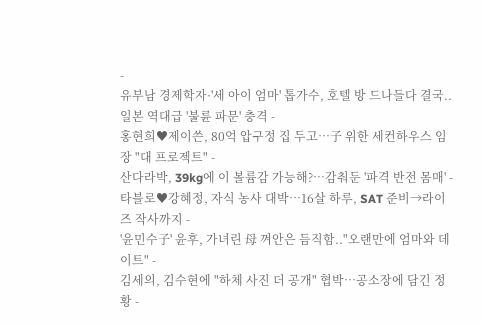-
유부남 경제학자·'세 아이 엄마' 톱가수, 호텔 방 드나들다 결국..일본 역대급 '불륜 파문' 충격 -
홍현희♥제이쓴, 80억 압구정 집 두고…子 위한 세컨하우스 임장 "대 프로젝트" -
산다라박, 39kg에 이 볼륨감 가능해?…감춰둔 '파격 반전 몸매' -
타블로♥강혜정, 자식 농사 대박…16살 하루, SAT 준비→라이즈 작사까지 -
'윤민수子' 윤후, 가녀린 母 껴안은 듬직함.."오랜만에 엄마와 데이트" -
김세의, 김수현에 "하체 사진 더 공개" 협박…공소장에 담긴 정황 -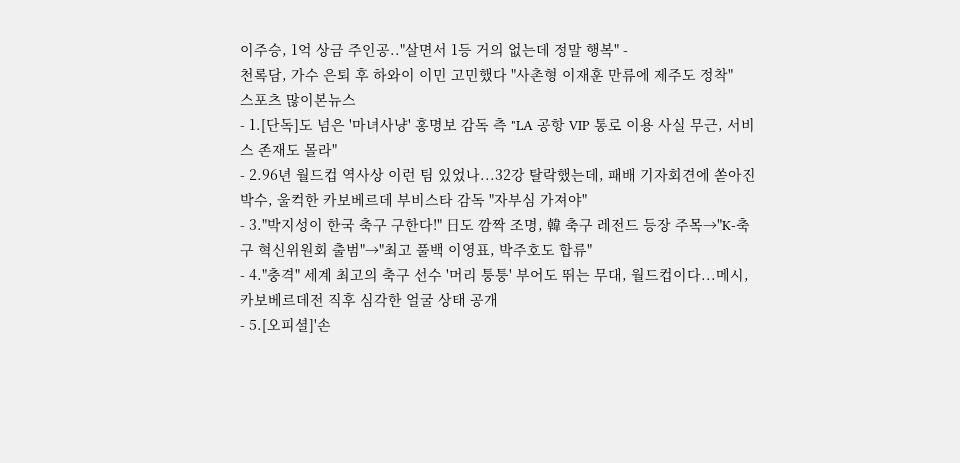이주승, 1억 상금 주인공.."살면서 1등 거의 없는데 정말 행복" -
천록담, 가수 은퇴 후 하와이 이민 고민했다 "사촌형 이재훈 만류에 제주도 정착"
스포츠 많이본뉴스
- 1.[단독]도 넘은 '마녀사냥' 홍명보 감독 측 "LA 공항 VIP 통로 이용 사실 무근, 서비스 존재도 몰라"
- 2.96년 월드컵 역사상 이런 팀 있었나...32강 탈락했는데, 패배 기자회견에 쏟아진 박수, 울컥한 카보베르데 부비스타 감독 "자부심 가져야"
- 3."박지성이 한국 축구 구한다!" 日도 깜짝 조명, 韓 축구 레전드 등장 주목→"K-축구 혁신위원회 출범"→"최고 풀백 이영표, 박주호도 합류"
- 4."충격" 세계 최고의 축구 선수 '머리 퉁퉁' 부어도 뛰는 무대, 월드컵이다...메시, 카보베르데전 직후 심각한 얼굴 상태 공개
- 5.[오피셜]'손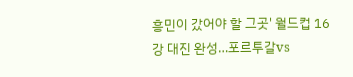흥민이 갔어야 할 그곳' 월드컵 16강 대진 완성…포르투갈vs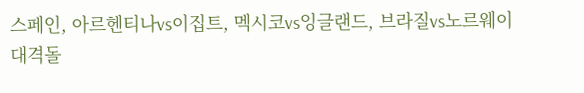스페인, 아르헨티나vs이집트, 멕시코vs잉글랜드, 브라질vs노르웨이 대격돌